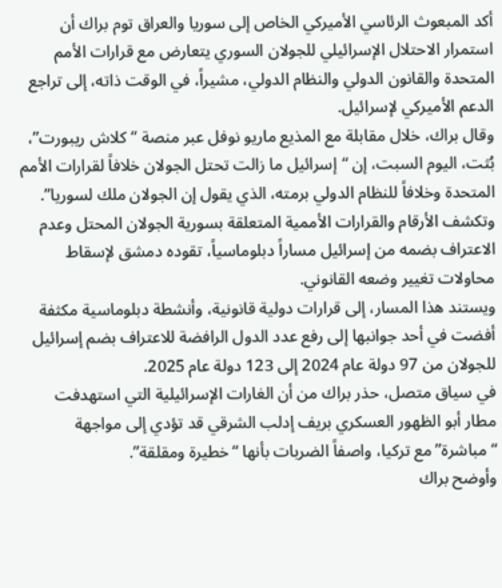أكد المبعوث الرئاسي الأميركي الخاص إلى سوريا والعراق توم براك أن استمرار الاحتلال الإسرائيلي للجولان السوري يتعارض مع قرارات الأمم المتحدة والقانون الدولي والنظام الدولي، مشيراً، في الوقت ذاته، إلى تراجع الدعم الأميركي لإسرائيل.
وقال براك، خلال مقابلة مع المذيع ماريو نوفل عبر منصة “كلاش ريبورت”، بُثت، اليوم السبت، إن “إسرائيل ما زالت تحتل الجولان خلافاً لقرارات الأمم المتحدة وخلافاً للنظام الدولي برمته، الذي يقول إن الجولان ملك لسوريا”.
وتكشف الأرقام والقرارات الأممية المتعلقة بسورية الجولان المحتل وعدم الاعتراف بضمه من إسرائيل مساراً دبلوماسياً، تقوده دمشق لإسقاط محاولات تغيير وضعه القانوني.
ويستند هذا المسار، إلى قرارات دولية قانونية، وأنشطة دبلوماسية مكثفة أفضت في أحد جوانبها إلى رفع عدد الدول الرافضة للاعتراف بضم إسرائيل للجولان من 97 دولة عام 2024 إلى 123 دولة عام 2025.
في سياق متصل، حذر براك من أن الغارات الإسرائيلية التي استهدفت مطار أبو الظهور العسكري بريف إدلب الشرقي قد تؤدي إلى مواجهة “مباشرة” مع تركيا، واصفاً الضربات بأنها “خطيرة ومقلقة”.
وأوضح براك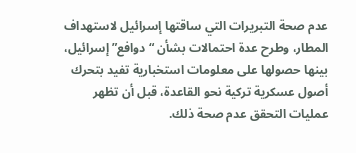عدم صحة التبريرات التي ساقتها إسرائيل لاستهداف المطار، وطرح عدة احتمالات بشأن “دوافع” إسرائيل، بينها حصولها على معلومات استخبارية تفيد بتحرك أصول عسكرية تركية نحو القاعدة، قبل أن تظهر عمليات التحقق عدم صحة ذلك.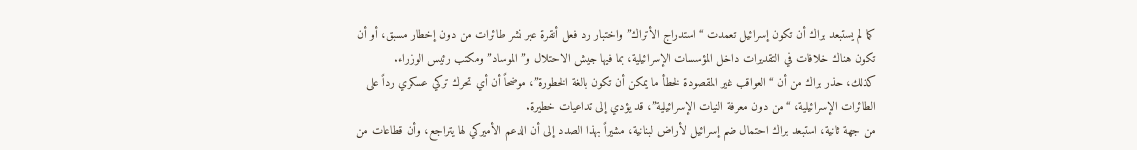كما لم يستبعد براك أن تكون إسرائيل تعمدت “استدراج الأتراك” واختبار رد فعل أنقرة عبر نشر طائرات من دون إخطار مسبق، أو أن تكون هناك خلافات في التقديرات داخل المؤسسات الإسرائيلية، بما فيها جيش الاحتلال و”الموساد” ومكتب رئيس الوزراء.
كذلك، حذر براك من أن “العواقب غير المقصودة لخطأ ما يمكن أن تكون بالغة الخطورة”، موضحاً أن أي تحرك تركي عسكري رداً على الطائرات الإسرائيلية، “من دون معرفة النيات الإسرائيلية”، قد يؤدي إلى تداعيات خطيرة.
من جهة ثانية، استبعد براك احتمال ضم إسرائيل لأراض لبنانية، مشيراً بهذا الصدد إلى أن الدعم الأميركي لها يتراجع، وأن قطاعات من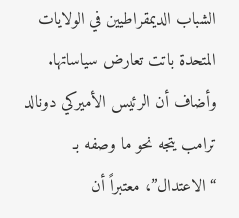الشباب الديمقراطيين في الولايات المتحدة باتت تعارض سياساتها.
وأضاف أن الرئيس الأميركي دونالد ترامب يتجه نحو ما وصفه بـ “الاعتدال”، معتبراً أن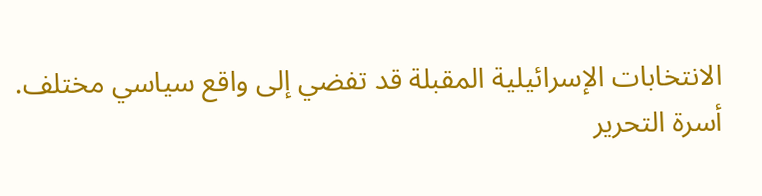الانتخابات الإسرائيلية المقبلة قد تفضي إلى واقع سياسي مختلف.
أسرة التحرير